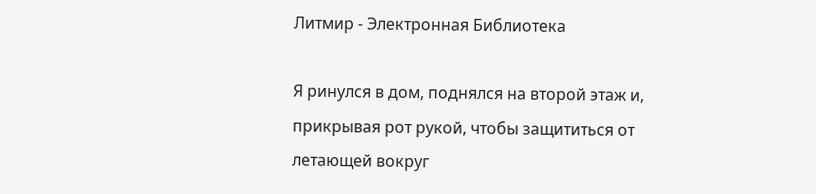Литмир - Электронная Библиотека

Я ринулся в дом, поднялся на второй этаж и, прикрывая рот рукой, чтобы защититься от летающей вокруг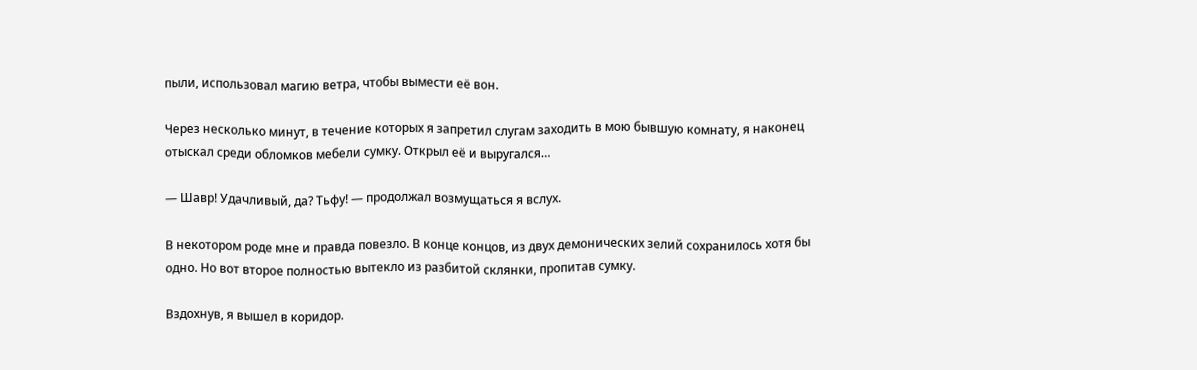пыли, использовал магию ветра, чтобы вымести её вон.

Через несколько минут, в течение которых я запретил слугам заходить в мою бывшую комнату, я наконец отыскал среди обломков мебели сумку. Открыл её и выругался…

— Шавр! Удачливый, да? Тьфу! — продолжал возмущаться я вслух.

В некотором роде мне и правда повезло. В конце концов, из двух демонических зелий сохранилось хотя бы одно. Но вот второе полностью вытекло из разбитой склянки, пропитав сумку.

Вздохнув, я вышел в коридор.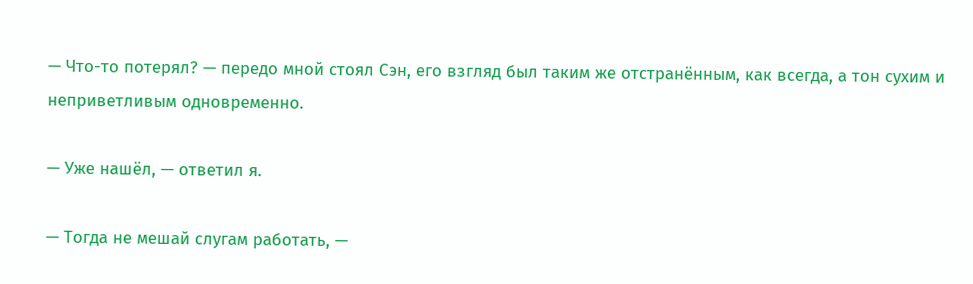— Что-то потерял? — передо мной стоял Сэн, его взгляд был таким же отстранённым, как всегда, а тон сухим и неприветливым одновременно.

— Уже нашёл, — ответил я.

— Тогда не мешай слугам работать, —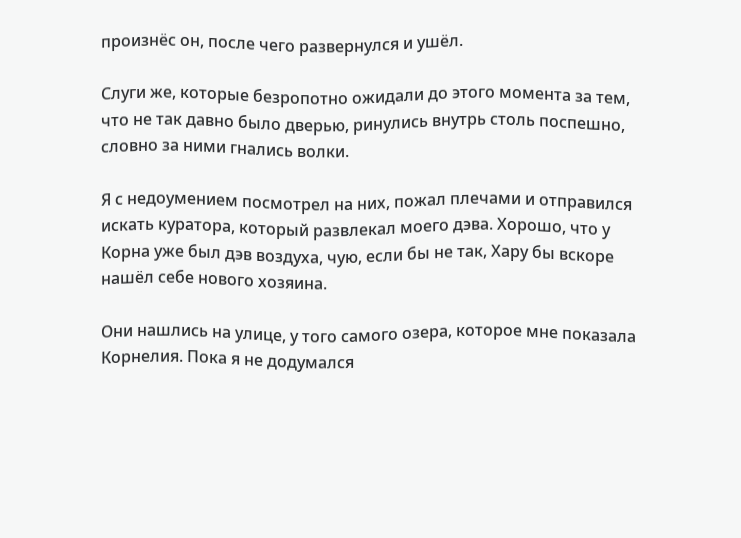произнёс он, после чего развернулся и ушёл.

Слуги же, которые безропотно ожидали до этого момента за тем, что не так давно было дверью, ринулись внутрь столь поспешно, словно за ними гнались волки.

Я с недоумением посмотрел на них, пожал плечами и отправился искать куратора, который развлекал моего дэва. Хорошо, что у Корна уже был дэв воздуха, чую, если бы не так, Хару бы вскоре нашёл себе нового хозяина.

Они нашлись на улице, у того самого озера, которое мне показала Корнелия. Пока я не додумался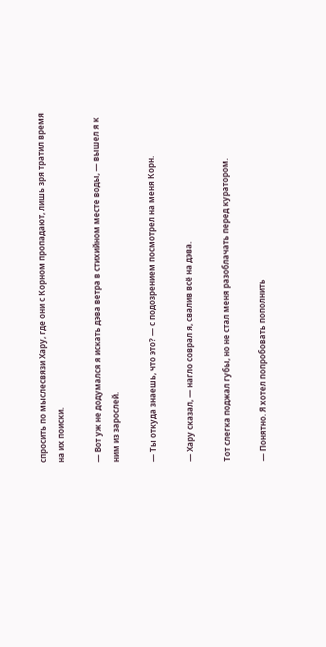спросить по мыслесвязи Хару, где они с Корном пропадают, лишь зря тратил время на их поиски.

— Вот уж не додумался я искать дэва ветра в стихийном месте воды, — вышел я к ним из зарослей.

— Ты откуда знаешь, что это? — с подозрением посмотрел на меня Корн.

— Хару сказал, — нагло соврал я, свалив всё на дэва.

Тот слегка поджал губы, но не стал меня разоблачать перед куратором.

— Понятно. Я хотел попробовать пополнить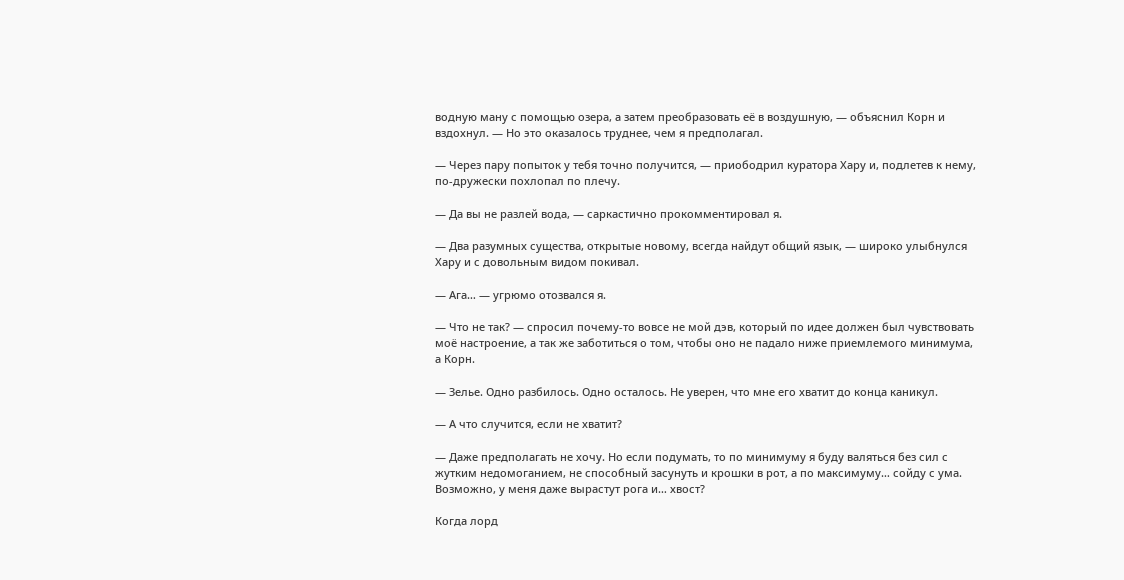водную ману с помощью озера, а затем преобразовать её в воздушную, — объяснил Корн и вздохнул. — Но это оказалось труднее, чем я предполагал.

— Через пару попыток у тебя точно получится, — приободрил куратора Хару и, подлетев к нему, по-дружески похлопал по плечу.

— Да вы не разлей вода, — саркастично прокомментировал я.

— Два разумных существа, открытые новому, всегда найдут общий язык, — широко улыбнулся Хару и с довольным видом покивал.

— Ага… — угрюмо отозвался я.

— Что не так? — спросил почему-то вовсе не мой дэв, который по идее должен был чувствовать моё настроение, а так же заботиться о том, чтобы оно не падало ниже приемлемого минимума, а Корн.

— Зелье. Одно разбилось. Одно осталось. Не уверен, что мне его хватит до конца каникул.

— А что случится, если не хватит?

— Даже предполагать не хочу. Но если подумать, то по минимуму я буду валяться без сил с жутким недомоганием, не способный засунуть и крошки в рот, а по максимуму… сойду с ума. Возможно, у меня даже вырастут рога и… хвост?

Когда лорд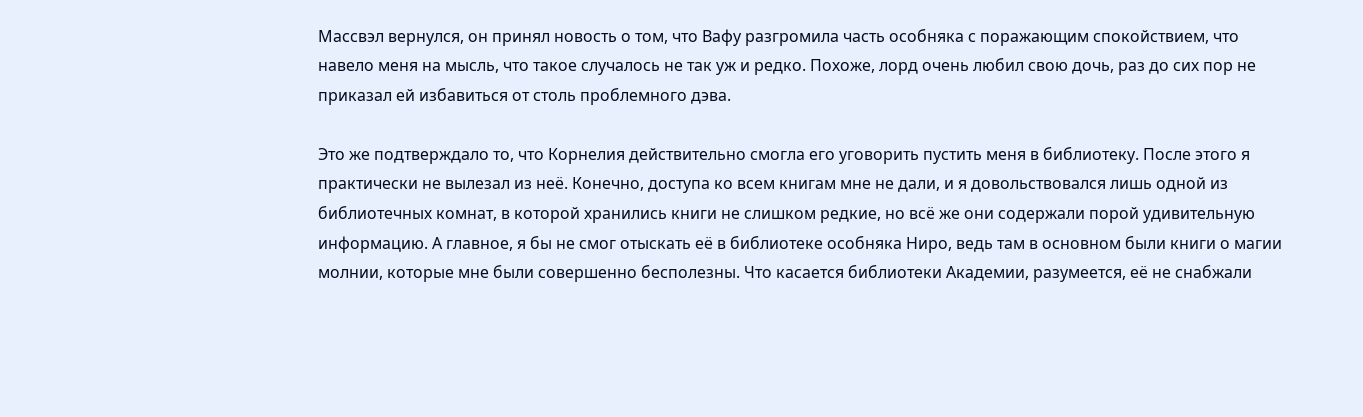Массвэл вернулся, он принял новость о том, что Вафу разгромила часть особняка с поражающим спокойствием, что навело меня на мысль, что такое случалось не так уж и редко. Похоже, лорд очень любил свою дочь, раз до сих пор не приказал ей избавиться от столь проблемного дэва.

Это же подтверждало то, что Корнелия действительно смогла его уговорить пустить меня в библиотеку. После этого я практически не вылезал из неё. Конечно, доступа ко всем книгам мне не дали, и я довольствовался лишь одной из библиотечных комнат, в которой хранились книги не слишком редкие, но всё же они содержали порой удивительную информацию. А главное, я бы не смог отыскать её в библиотеке особняка Ниро, ведь там в основном были книги о магии молнии, которые мне были совершенно бесполезны. Что касается библиотеки Академии, разумеется, её не снабжали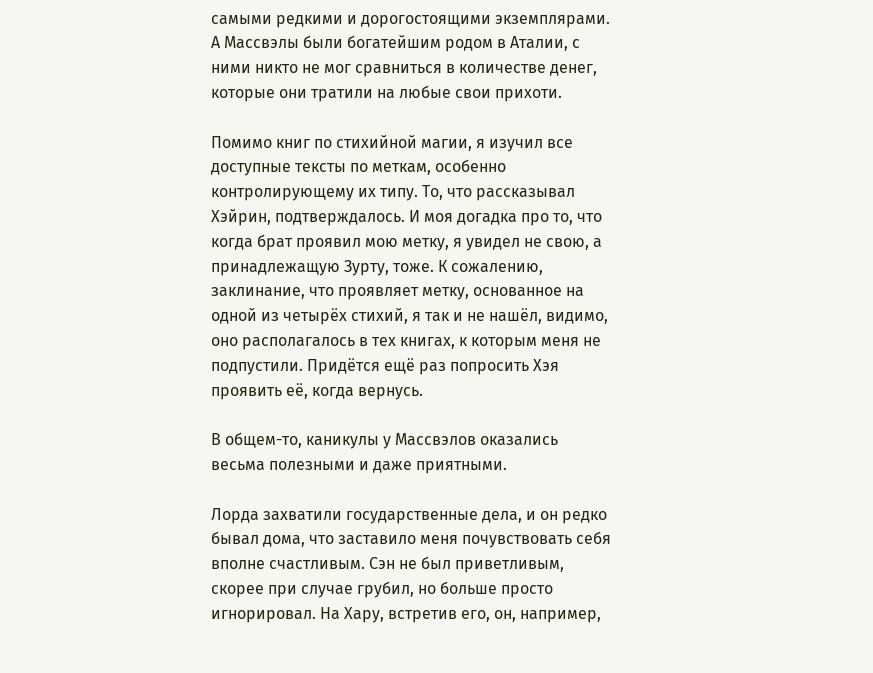самыми редкими и дорогостоящими экземплярами. А Массвэлы были богатейшим родом в Аталии, с ними никто не мог сравниться в количестве денег, которые они тратили на любые свои прихоти.

Помимо книг по стихийной магии, я изучил все доступные тексты по меткам, особенно контролирующему их типу. То, что рассказывал Хэйрин, подтверждалось. И моя догадка про то, что когда брат проявил мою метку, я увидел не свою, а принадлежащую Зурту, тоже. К сожалению, заклинание, что проявляет метку, основанное на одной из четырёх стихий, я так и не нашёл, видимо, оно располагалось в тех книгах, к которым меня не подпустили. Придётся ещё раз попросить Хэя проявить её, когда вернусь.

В общем-то, каникулы у Массвэлов оказались весьма полезными и даже приятными.

Лорда захватили государственные дела, и он редко бывал дома, что заставило меня почувствовать себя вполне счастливым. Сэн не был приветливым, скорее при случае грубил, но больше просто игнорировал. На Хару, встретив его, он, например,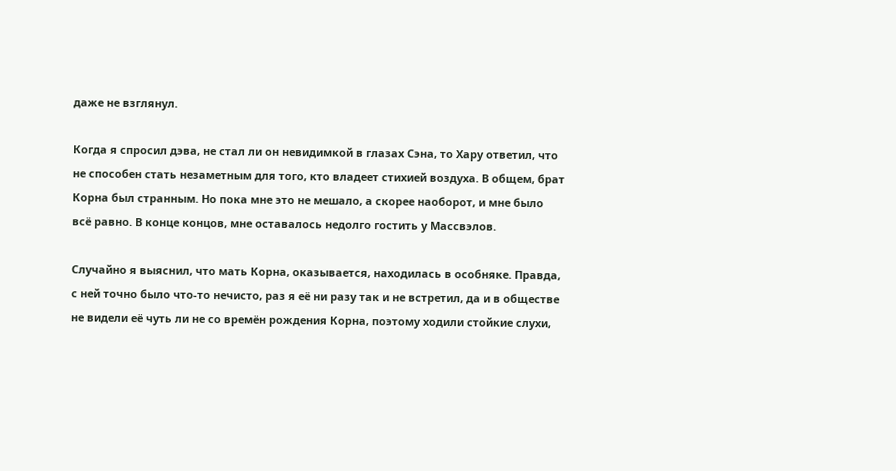даже не взглянул.

Когда я спросил дэва, не стал ли он невидимкой в глазах Сэна, то Хару ответил, что не способен стать незаметным для того, кто владеет стихией воздуха. В общем, брат Корна был странным. Но пока мне это не мешало, а скорее наоборот, и мне было всё равно. В конце концов, мне оставалось недолго гостить у Массвэлов.

Случайно я выяснил, что мать Корна, оказывается, находилась в особняке. Правда, с ней точно было что-то нечисто, раз я её ни разу так и не встретил, да и в обществе не видели её чуть ли не со времён рождения Корна, поэтому ходили стойкие слухи,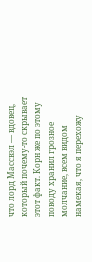что лорд Массвэл — вдовец, который почему-то скрывает этот факт. Корн же по этому поводу хранил грозное молчание, всем видом намекая, что я перехожу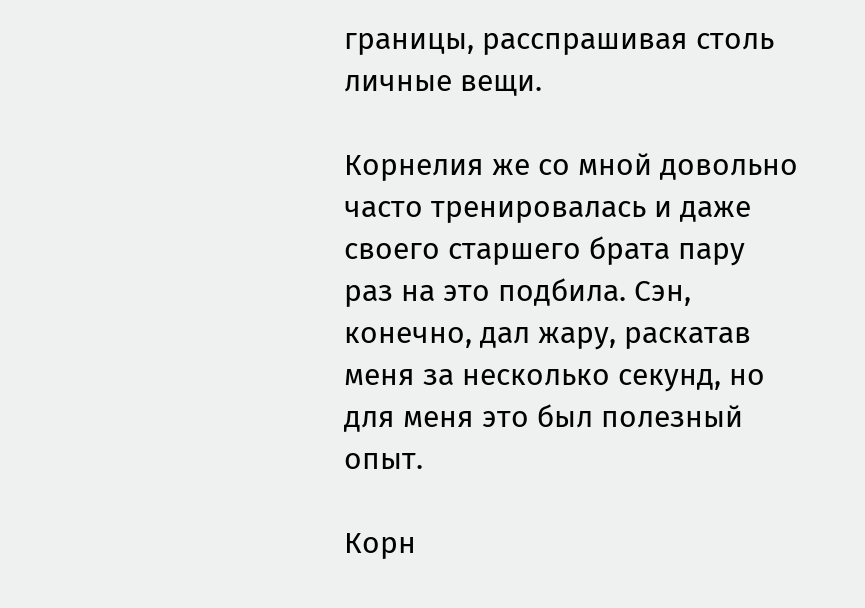границы, расспрашивая столь личные вещи.

Корнелия же со мной довольно часто тренировалась и даже своего старшего брата пару раз на это подбила. Сэн, конечно, дал жару, раскатав меня за несколько секунд, но для меня это был полезный опыт.

Корн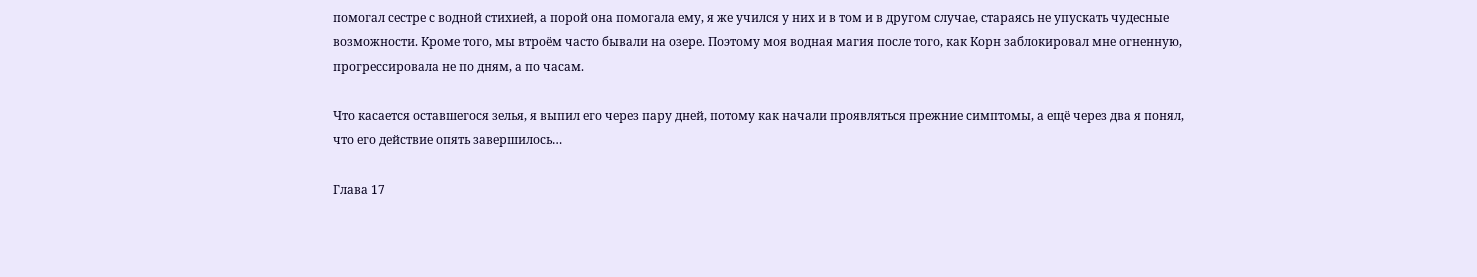помогал сестре с водной стихией, а порой она помогала ему, я же учился у них и в том и в другом случае, стараясь не упускать чудесные возможности. Кроме того, мы втроём часто бывали на озере. Поэтому моя водная магия после того, как Корн заблокировал мне огненную, прогрессировала не по дням, а по часам.

Что касается оставшегося зелья, я выпил его через пару дней, потому как начали проявляться прежние симптомы, а ещё через два я понял, что его действие опять завершилось…

Глава 17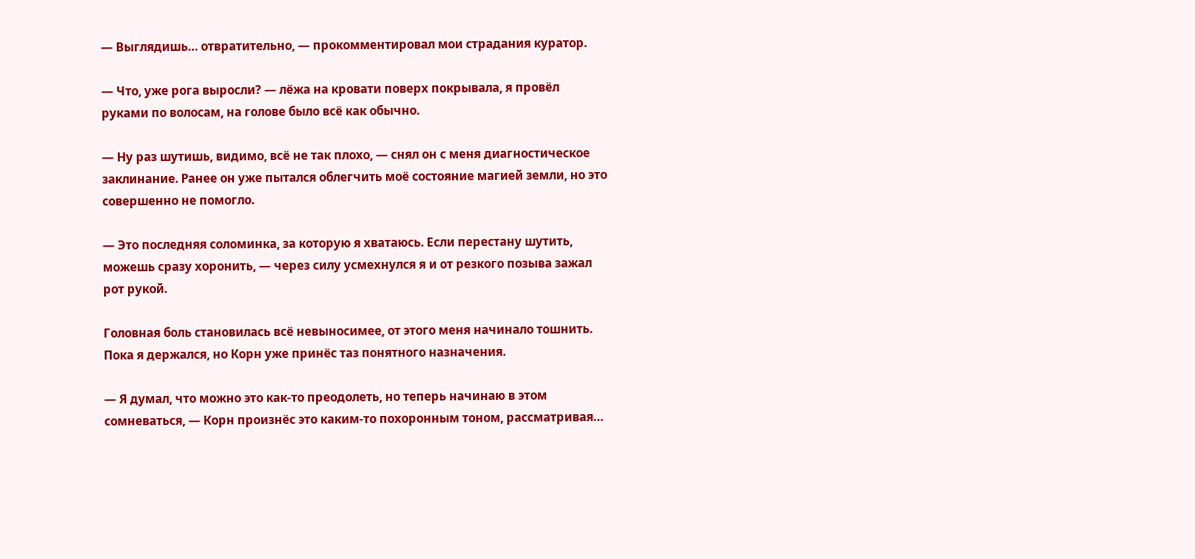— Выглядишь… отвратительно, — прокомментировал мои страдания куратор.

— Что, уже рога выросли? — лёжа на кровати поверх покрывала, я провёл руками по волосам, на голове было всё как обычно.

— Ну раз шутишь, видимо, всё не так плохо, — снял он с меня диагностическое заклинание. Ранее он уже пытался облегчить моё состояние магией земли, но это совершенно не помогло.

— Это последняя соломинка, за которую я хватаюсь. Если перестану шутить, можешь сразу хоронить, — через силу усмехнулся я и от резкого позыва зажал рот рукой.

Головная боль становилась всё невыносимее, от этого меня начинало тошнить. Пока я держался, но Корн уже принёс таз понятного назначения.

— Я думал, что можно это как-то преодолеть, но теперь начинаю в этом сомневаться, — Корн произнёс это каким-то похоронным тоном, рассматривая…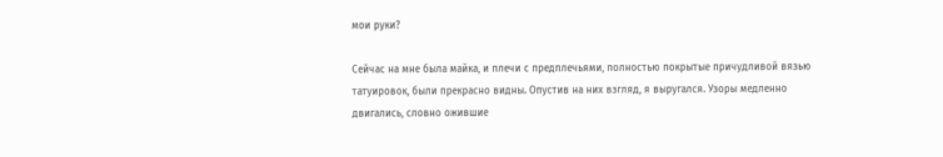мои руки?

Сейчас на мне была майка, и плечи с предплечьями, полностью покрытые причудливой вязью татуировок, были прекрасно видны. Опустив на них взгляд, я выругался. Узоры медленно двигались, словно ожившие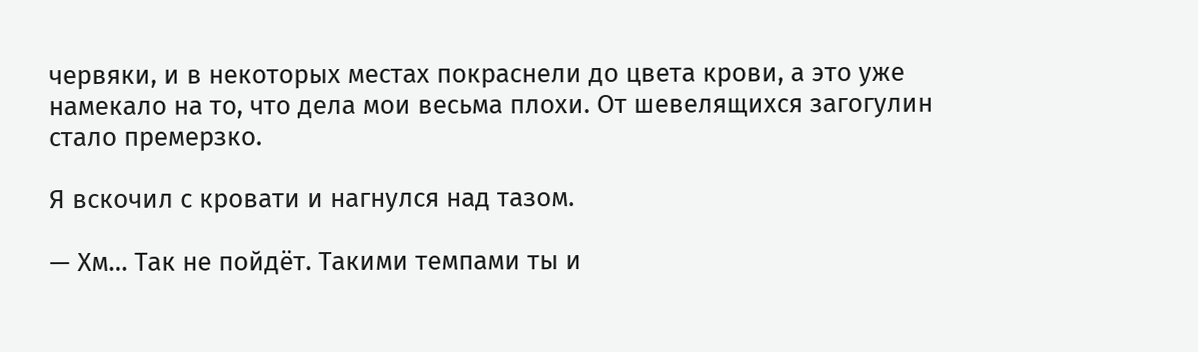червяки, и в некоторых местах покраснели до цвета крови, а это уже намекало на то, что дела мои весьма плохи. От шевелящихся загогулин стало премерзко.

Я вскочил с кровати и нагнулся над тазом.

— Хм… Так не пойдёт. Такими темпами ты и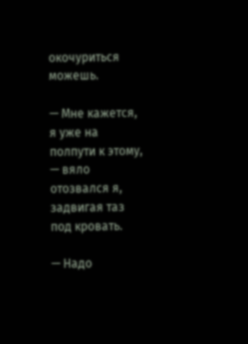окочуриться можешь.

— Мне кажется, я уже на полпути к этому, — вяло отозвался я, задвигая таз под кровать.

— Надо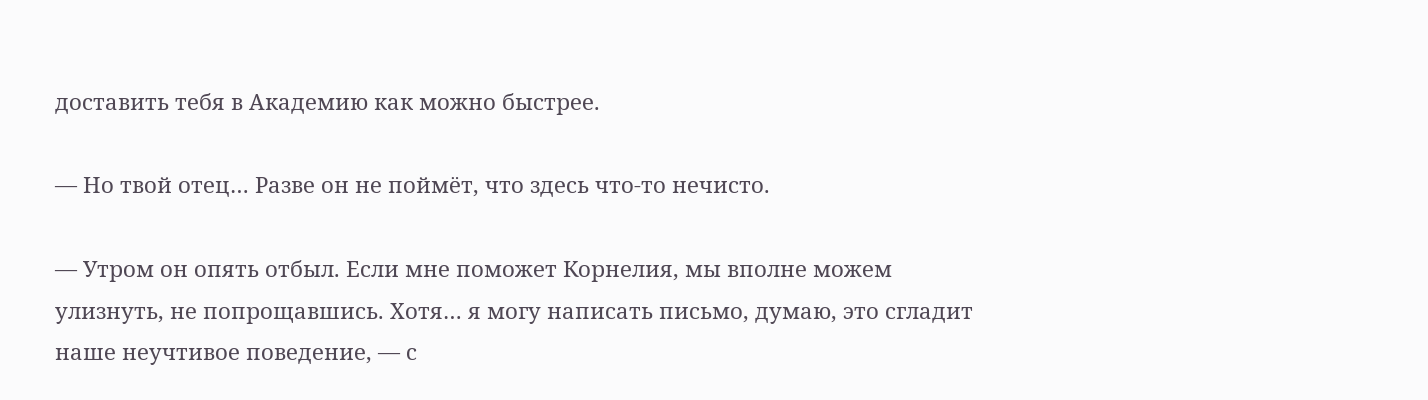доставить тебя в Академию как можно быстрее.

— Но твой отец… Разве он не поймёт, что здесь что-то нечисто.

— Утром он опять отбыл. Если мне поможет Корнелия, мы вполне можем улизнуть, не попрощавшись. Хотя… я могу написать письмо, думаю, это сгладит наше неучтивое поведение, — с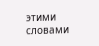этими словами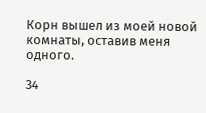Корн вышел из моей новой комнаты, оставив меня одного.

34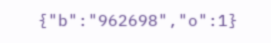{"b":"962698","o":1}